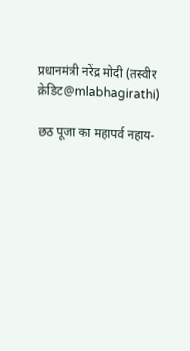प्रधानमंत्री नरेंद्र मोदी (तस्वीर क्रेडिट@mlabhagirathi)

छठ पूजा का महापर्व नहाय-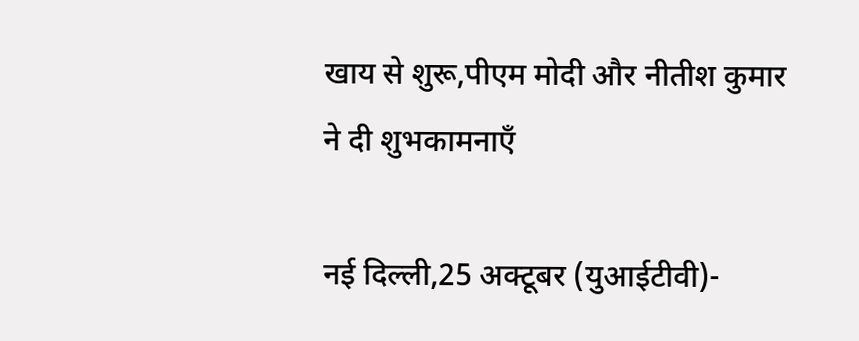खाय से शुरू,पीएम मोदी और नीतीश कुमार ने दी शुभकामनाएँ

नई दिल्ली,25 अक्टूबर (युआईटीवी)-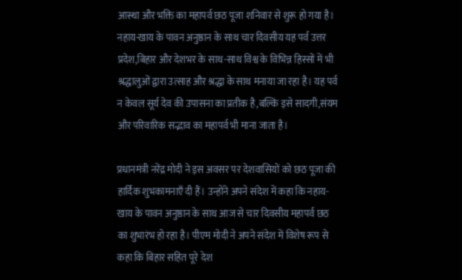आस्था और भक्ति का महापर्व छठ पूजा शनिवार से शुरू हो गया है। नहाय-खाय के पावन अनुष्ठान के साथ चार दिवसीय यह पर्व उत्तर प्रदेश,बिहार और देशभर के साथ-साथ विश्व के विभिन्न हिस्सों में भी श्रद्धालुओं द्वारा उत्साह और श्रद्धा के साथ मनाया जा रहा है। यह पर्व न केवल सूर्य देव की उपासना का प्रतीक है,बल्कि इसे सादगी,संयम और परिवारिक सद्भाव का महापर्व भी माना जाता है।

प्रधानमंत्री नरेंद्र मोदी ने इस अवसर पर देशवासियों को छठ पूजा की हार्दिक शुभकामनाएँ दी हैं। उन्होंने अपने संदेश में कहा कि नहाय-खाय के पावन अनुष्ठान के साथ आज से चार दिवसीय महापर्व छठ का शुभारंभ हो रहा है। पीएम मोदी ने अपने संदेश में विशेष रूप से कहा कि बिहार सहित पूरे देश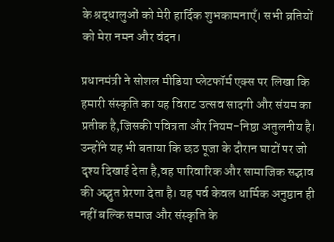के श्रद्धालुओं को मेरी हार्दिक शुभकामनाएँ। सभी व्रतियों को मेरा नमन और वंदन।

प्रधानमंत्री ने सोशल मीडिया प्लेटफॉर्म एक्स पर लिखा कि हमारी संस्कृति का यह विराट उत्सव सादगी और संयम का प्रतीक है,जिसकी पवित्रता और नियम-निष्ठा अतुलनीय है। उन्होंने यह भी बताया कि छठ पूजा के दौरान घाटों पर जो दृश्य दिखाई देता है,वह पारिवारिक और सामाजिक सद्भाव की अद्भुत प्रेरणा देता है। यह पर्व केवल धार्मिक अनुष्ठान ही नहीं बल्कि समाज और संस्कृति के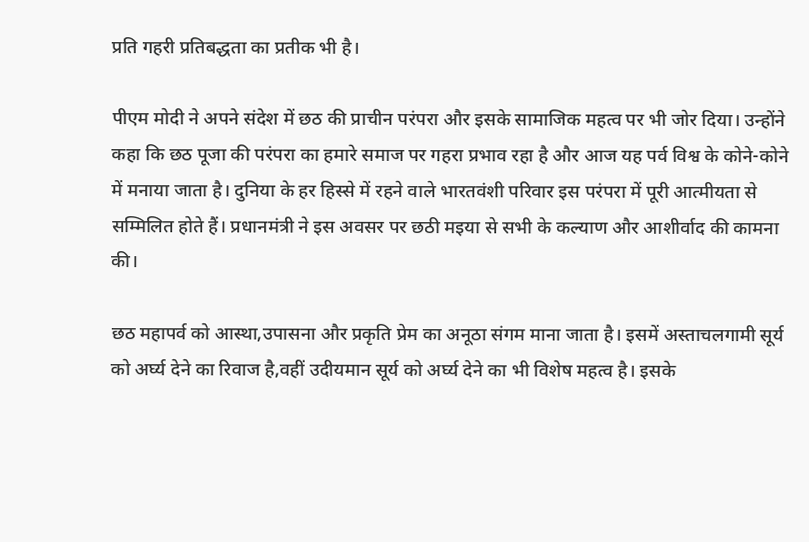प्रति गहरी प्रतिबद्धता का प्रतीक भी है।

पीएम मोदी ने अपने संदेश में छठ की प्राचीन परंपरा और इसके सामाजिक महत्व पर भी जोर दिया। उन्होंने कहा कि छठ पूजा की परंपरा का हमारे समाज पर गहरा प्रभाव रहा है और आज यह पर्व विश्व के कोने-कोने में मनाया जाता है। दुनिया के हर हिस्से में रहने वाले भारतवंशी परिवार इस परंपरा में पूरी आत्मीयता से सम्मिलित होते हैं। प्रधानमंत्री ने इस अवसर पर छठी मइया से सभी के कल्याण और आशीर्वाद की कामना की।

छठ महापर्व को आस्था,उपासना और प्रकृति प्रेम का अनूठा संगम माना जाता है। इसमें अस्ताचलगामी सूर्य को अर्घ्य देने का रिवाज है,वहीं उदीयमान सूर्य को अर्घ्य देने का भी विशेष महत्व है। इसके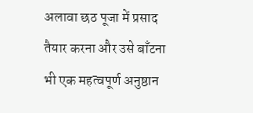अलावा छठ पूजा में प्रसाद तैयार करना और उसे बाँटना भी एक महत्वपूर्ण अनुष्ठान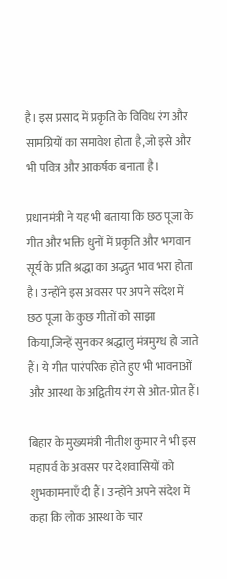है। इस प्रसाद में प्रकृति के विविध रंग और सामग्रियों का समावेश होता है,जो इसे और भी पवित्र और आकर्षक बनाता है।

प्रधानमंत्री ने यह भी बताया कि छठ पूजा के गीत और भक्ति धुनों में प्रकृति और भगवान सूर्य के प्रति श्रद्धा का अद्भुत भाव भरा होता है। उन्होंने इस अवसर पर अपने संदेश में छठ पूजा के कुछ गीतों को साझा किया,जिन्हें सुनकर श्रद्धालु मंत्रमुग्ध हो जाते हैं। ये गीत पारंपरिक होते हुए भी भावनाओं और आस्था के अद्वितीय रंग से ओत-प्रोत हैं।

बिहार के मुख्यमंत्री नीतीश कुमार ने भी इस महापर्व के अवसर पर देशवासियों को शुभकामनाएँ दी हैं। उन्होंने अपने संदेश में कहा कि लोक आस्था के चार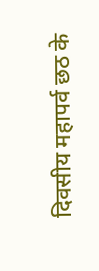दिवसीय महापर्व छठ के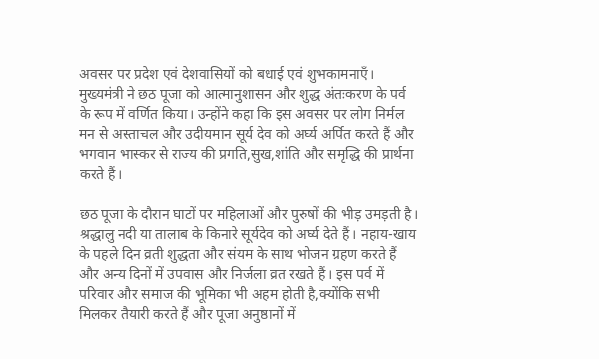अवसर पर प्रदेश एवं देशवासियों को बधाई एवं शुभकामनाएँ। मुख्यमंत्री ने छठ पूजा को आत्मानुशासन और शुद्ध अंतःकरण के पर्व के रूप में वर्णित किया। उन्होंने कहा कि इस अवसर पर लोग निर्मल मन से अस्ताचल और उदीयमान सूर्य देव को अर्घ्य अर्पित करते हैं और भगवान भास्कर से राज्य की प्रगति,सुख,शांति और समृद्धि की प्रार्थना करते हैं।

छठ पूजा के दौरान घाटों पर महिलाओं और पुरुषों की भीड़ उमड़ती है। श्रद्धालु नदी या तालाब के किनारे सूर्यदेव को अर्घ्य देते हैं। नहाय-खाय के पहले दिन व्रती शुद्धता और संयम के साथ भोजन ग्रहण करते हैं और अन्य दिनों में उपवास और निर्जला व्रत रखते हैं। इस पर्व में परिवार और समाज की भूमिका भी अहम होती है,क्योंकि सभी मिलकर तैयारी करते हैं और पूजा अनुष्ठानों में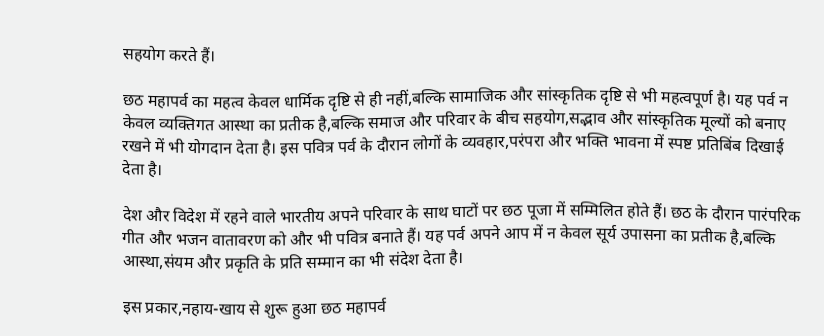सहयोग करते हैं।

छठ महापर्व का महत्व केवल धार्मिक दृष्टि से ही नहीं,बल्कि सामाजिक और सांस्कृतिक दृष्टि से भी महत्वपूर्ण है। यह पर्व न केवल व्यक्तिगत आस्था का प्रतीक है,बल्कि समाज और परिवार के बीच सहयोग,सद्भाव और सांस्कृतिक मूल्यों को बनाए रखने में भी योगदान देता है। इस पवित्र पर्व के दौरान लोगों के व्यवहार,परंपरा और भक्ति भावना में स्पष्ट प्रतिबिंब दिखाई देता है।

देश और विदेश में रहने वाले भारतीय अपने परिवार के साथ घाटों पर छठ पूजा में सम्मिलित होते हैं। छठ के दौरान पारंपरिक गीत और भजन वातावरण को और भी पवित्र बनाते हैं। यह पर्व अपने आप में न केवल सूर्य उपासना का प्रतीक है,बल्कि आस्था,संयम और प्रकृति के प्रति सम्मान का भी संदेश देता है।

इस प्रकार,नहाय-खाय से शुरू हुआ छठ महापर्व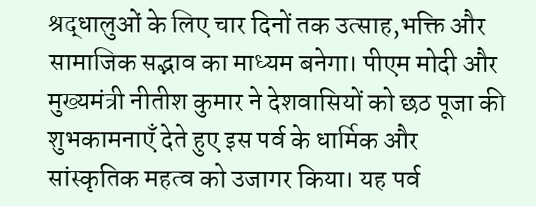श्रद्धालुओं के लिए चार दिनों तक उत्साह,भक्ति और सामाजिक सद्भाव का माध्यम बनेगा। पीएम मोदी और मुख्यमंत्री नीतीश कुमार ने देशवासियों को छठ पूजा की शुभकामनाएँ देते हुए इस पर्व के धार्मिक और सांस्कृतिक महत्व को उजागर किया। यह पर्व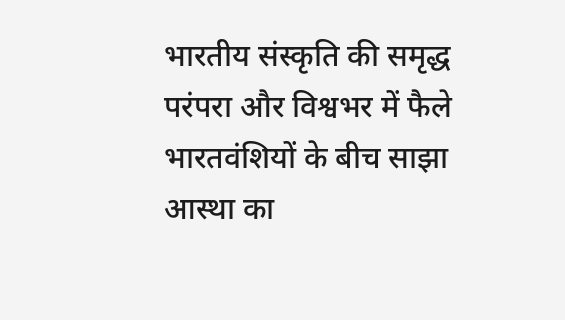भारतीय संस्कृति की समृद्ध परंपरा और विश्वभर में फैले भारतवंशियों के बीच साझा आस्था का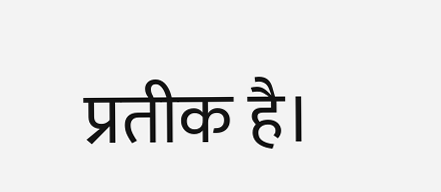प्रतीक है।